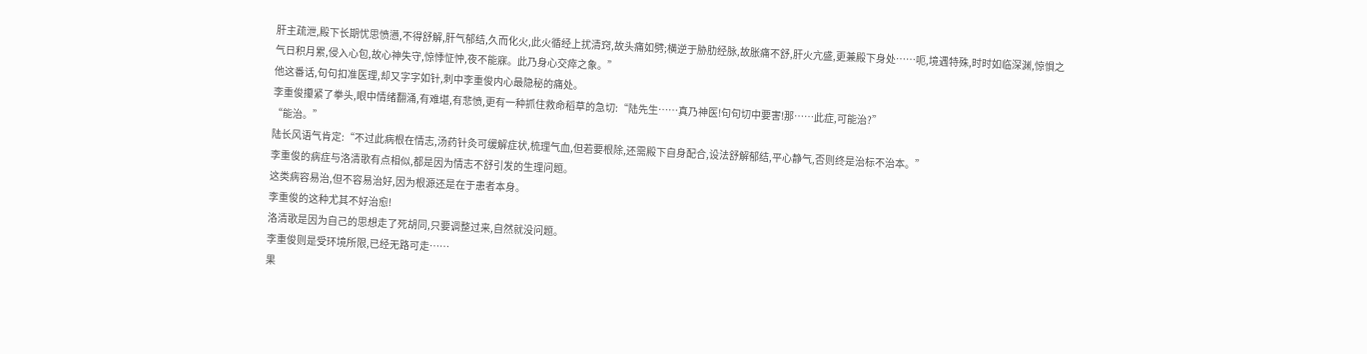肝主疏泄,殿下长期忧思愤懑,不得舒解,肝气郁结,久而化火,此火循经上扰清窍,故头痛如劈;横逆于胁肋经脉,故胀痛不舒,肝火亢盛,更兼殿下身处……呃,境遇特殊,时时如临深渊,惊惧之气日积月累,侵入心包,故心神失守,惊悸怔忡,夜不能寐。此乃身心交瘁之象。”
他这番话,句句扣准医理,却又字字如针,刺中李重俊内心最隐秘的痛处。
李重俊攥紧了拳头,眼中情绪翻涌,有难堪,有悲愤,更有一种抓住救命稻草的急切:“陆先生……真乃神医!句句切中要害!那……此症,可能治?”
“能治。”
陆长风语气肯定:“不过此病根在情志,汤药针灸可缓解症状,梳理气血,但若要根除,还需殿下自身配合,设法舒解郁结,平心静气,否则终是治标不治本。”
李重俊的病症与洛清歌有点相似,都是因为情志不舒引发的生理问题。
这类病容易治,但不容易治好,因为根源还是在于患者本身。
李重俊的这种尤其不好治愈!
洛清歌是因为自己的思想走了死胡同,只要调整过来,自然就没问题。
李重俊则是受环境所限,已经无路可走……
果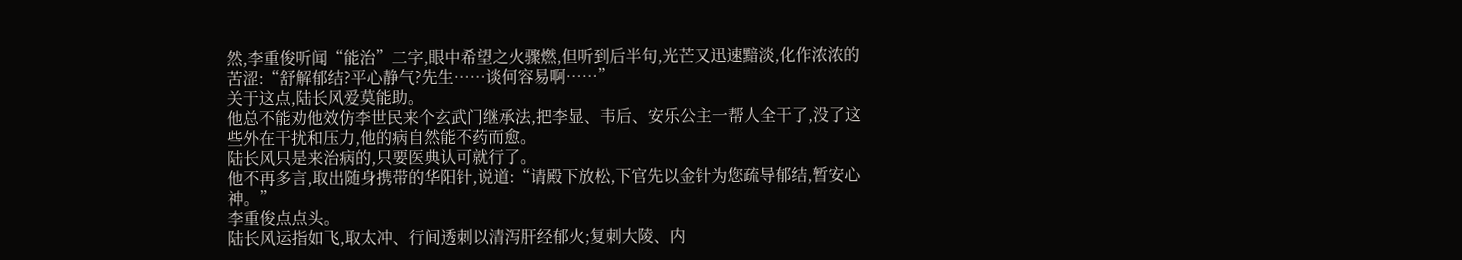然,李重俊听闻“能治”二字,眼中希望之火骤燃,但听到后半句,光芒又迅速黯淡,化作浓浓的苦涩:“舒解郁结?平心静气?先生……谈何容易啊……”
关于这点,陆长风爱莫能助。
他总不能劝他效仿李世民来个玄武门继承法,把李显、韦后、安乐公主一帮人全干了,没了这些外在干扰和压力,他的病自然能不药而愈。
陆长风只是来治病的,只要医典认可就行了。
他不再多言,取出随身携带的华阳针,说道:“请殿下放松,下官先以金针为您疏导郁结,暂安心神。”
李重俊点点头。
陆长风运指如飞,取太冲、行间透刺以清泻肝经郁火;复刺大陵、内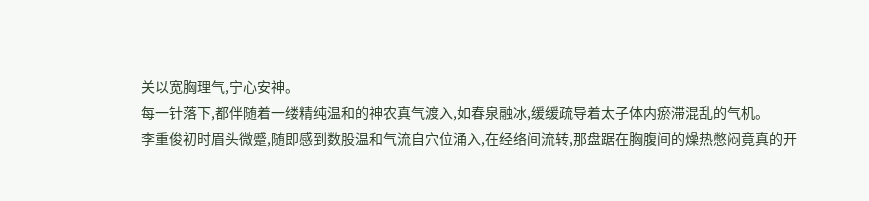关以宽胸理气,宁心安神。
每一针落下,都伴随着一缕精纯温和的神农真气渡入,如春泉融冰,缓缓疏导着太子体内瘀滞混乱的气机。
李重俊初时眉头微蹙,随即感到数股温和气流自穴位涌入,在经络间流转,那盘踞在胸腹间的燥热憋闷竟真的开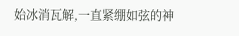始冰消瓦解,一直紧绷如弦的神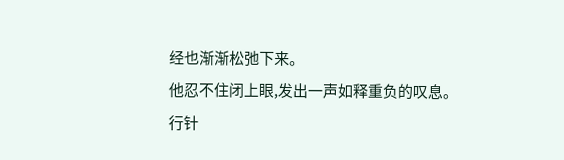经也渐渐松弛下来。
他忍不住闭上眼,发出一声如释重负的叹息。
行针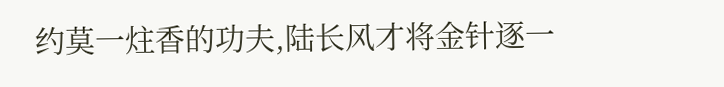约莫一炷香的功夫,陆长风才将金针逐一